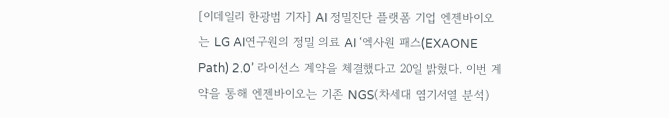[이데일리 한광범 기자] AI 정밀진단 플랫폼 기업 엔젠바이오는 LG AI연구원의 정밀 의료 AI ‘엑사원 패스(EXAONE Path) 2.0’ 라이선스 계약을 체결했다고 20일 밝혔다. 이번 계약을 통해 엔젠바이오는 기존 NGS(차세대 염기서열 분석)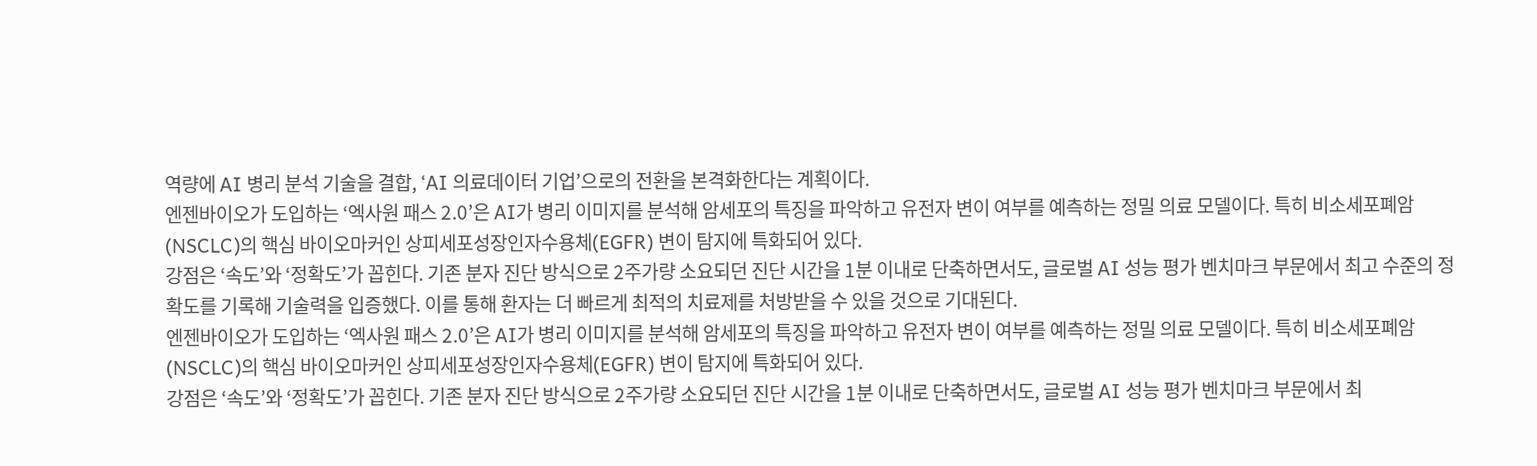역량에 AI 병리 분석 기술을 결합, ‘AI 의료데이터 기업’으로의 전환을 본격화한다는 계획이다.
엔젠바이오가 도입하는 ‘엑사원 패스 2.0’은 AI가 병리 이미지를 분석해 암세포의 특징을 파악하고 유전자 변이 여부를 예측하는 정밀 의료 모델이다. 특히 비소세포폐암(NSCLC)의 핵심 바이오마커인 상피세포성장인자수용체(EGFR) 변이 탐지에 특화되어 있다.
강점은 ‘속도’와 ‘정확도’가 꼽힌다. 기존 분자 진단 방식으로 2주가량 소요되던 진단 시간을 1분 이내로 단축하면서도, 글로벌 AI 성능 평가 벤치마크 부문에서 최고 수준의 정확도를 기록해 기술력을 입증했다. 이를 통해 환자는 더 빠르게 최적의 치료제를 처방받을 수 있을 것으로 기대된다.
엔젠바이오가 도입하는 ‘엑사원 패스 2.0’은 AI가 병리 이미지를 분석해 암세포의 특징을 파악하고 유전자 변이 여부를 예측하는 정밀 의료 모델이다. 특히 비소세포폐암(NSCLC)의 핵심 바이오마커인 상피세포성장인자수용체(EGFR) 변이 탐지에 특화되어 있다.
강점은 ‘속도’와 ‘정확도’가 꼽힌다. 기존 분자 진단 방식으로 2주가량 소요되던 진단 시간을 1분 이내로 단축하면서도, 글로벌 AI 성능 평가 벤치마크 부문에서 최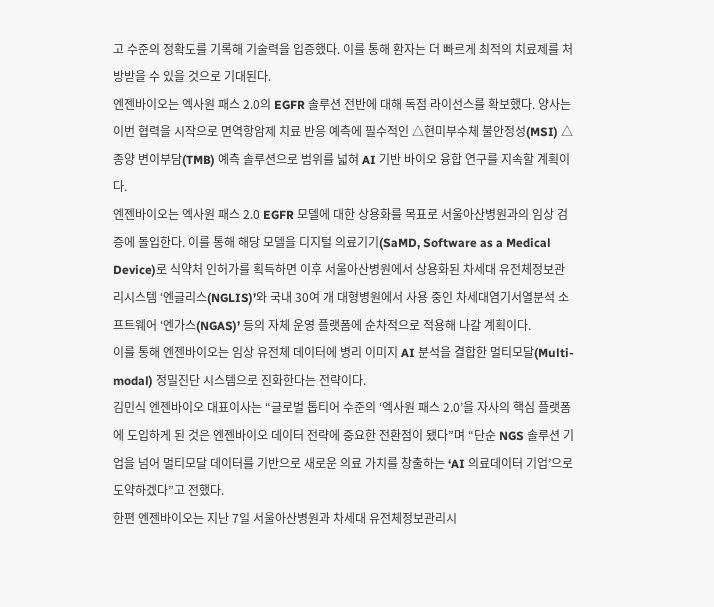고 수준의 정확도를 기록해 기술력을 입증했다. 이를 통해 환자는 더 빠르게 최적의 치료제를 처방받을 수 있을 것으로 기대된다.
엔젠바이오는 엑사원 패스 2.0의 EGFR 솔루션 전반에 대해 독점 라이선스를 확보했다. 양사는 이번 협력을 시작으로 면역항암제 치료 반응 예측에 필수적인 △현미부수체 불안정성(MSI) △종양 변이부담(TMB) 예측 솔루션으로 범위를 넓혀 AI 기반 바이오 융합 연구를 지속할 계획이다.
엔젠바이오는 엑사원 패스 2.0 EGFR 모델에 대한 상용화를 목표로 서울아산병원과의 임상 검증에 돌입한다. 이를 통해 해당 모델을 디지털 의료기기(SaMD, Software as a Medical Device)로 식약처 인허가를 획득하면 이후 서울아산병원에서 상용화된 차세대 유전체정보관리시스템 ‘엔글리스(NGLIS)’와 국내 30여 개 대형병원에서 사용 중인 차세대염기서열분석 소프트웨어 ‘엔가스(NGAS)’ 등의 자체 운영 플랫폼에 순차적으로 적용해 나갈 계획이다.
이를 통해 엔젠바이오는 임상 유전체 데이터에 병리 이미지 AI 분석을 결합한 멀티모달(Multi-modal) 정밀진단 시스템으로 진화한다는 전략이다.
김민식 엔젠바이오 대표이사는 “글로벌 톱티어 수준의 ‘엑사원 패스 2.0’을 자사의 핵심 플랫폼에 도입하게 된 것은 엔젠바이오 데이터 전략에 중요한 전환점이 됐다”며 “단순 NGS 솔루션 기업을 넘어 멀티모달 데이터를 기반으로 새로운 의료 가치를 창출하는 ‘AI 의료데이터 기업’으로 도약하겠다”고 전했다.
한편 엔젠바이오는 지난 7일 서울아산병원과 차세대 유전체정보관리시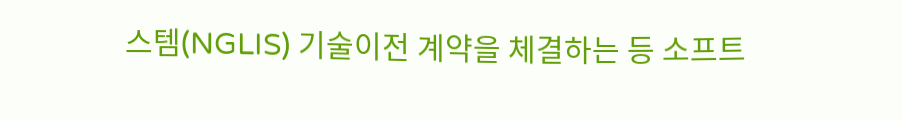스템(NGLIS) 기술이전 계약을 체결하는 등 소프트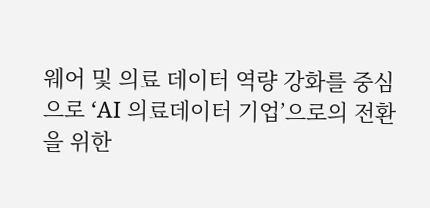웨어 및 의료 데이터 역량 강화를 중심으로 ‘AI 의료데이터 기업’으로의 전환을 위한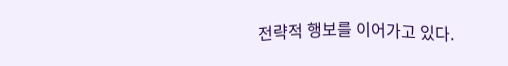전략적 행보를 이어가고 있다.